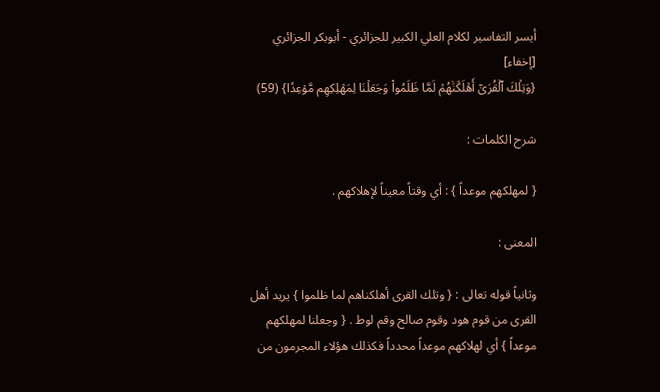أيسر التفاسير لكلام العلي الكبير للجزائري - أبوبكر الجزائري [إخفاء]
{وَتِلۡكَ ٱلۡقُرَىٰٓ أَهۡلَكۡنَٰهُمۡ لَمَّا ظَلَمُواْ وَجَعَلۡنَا لِمَهۡلِكِهِم مَّوۡعِدٗا} (59)

شرح الكلمات :

{ لمهلكهم موعداً } : أي وقتاً معيناً لإهلاكهم .

المعنى :

وثانياً قوله تعالى : { وتلك القرى أهلكناهم لما ظلموا } يريد أهل القرى من قوم هود وقوم صالح وقم لوط . { وجعلنا لمهلكهم موعداً } أي لهلاكهم موعداً محدداً فكذلك هؤلاء المجرمون من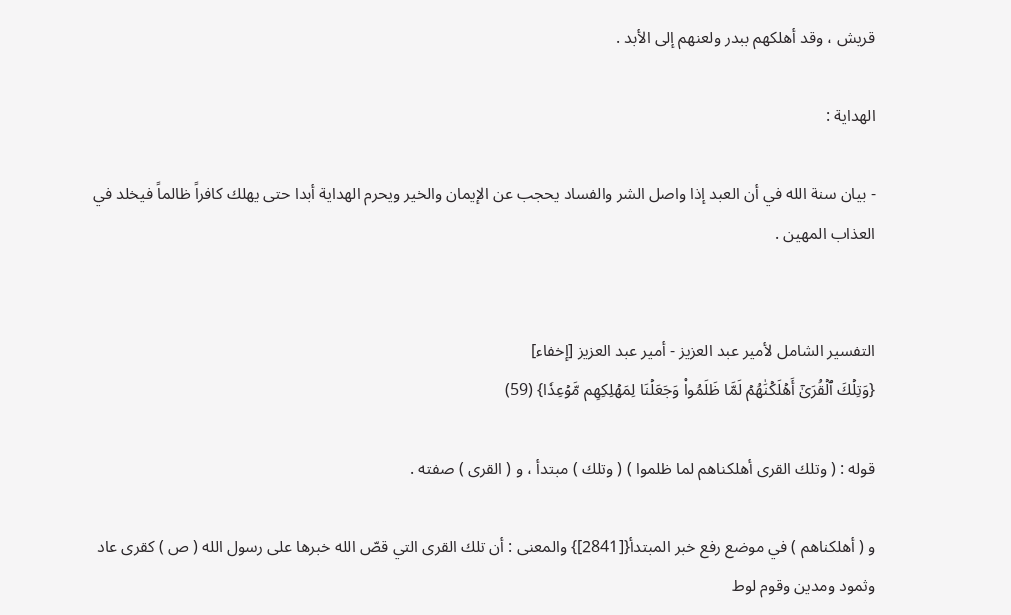قريش ، وقد أهلكهم ببدر ولعنهم إلى الأبد .

الهداية :

- بيان سنة الله في أن العبد إذا واصل الشر والفساد يحجب عن الإيمان والخير ويحرم الهداية أبدا حتى يهلك كافراً ظالماً فيخلد في العذاب المهين .


التفسير الشامل لأمير عبد العزيز - أمير عبد العزيز [إخفاء]
{وَتِلۡكَ ٱلۡقُرَىٰٓ أَهۡلَكۡنَٰهُمۡ لَمَّا ظَلَمُواْ وَجَعَلۡنَا لِمَهۡلِكِهِم مَّوۡعِدٗا} (59)

قوله : ( وتلك القرى أهلكناهم لما ظلموا ) ( وتلك ) مبتدأ ، و ( القرى ) صفته .

و ( أهلكناهم ) في موضع رفع خبر المبتدأ{[2841]} والمعنى : أن تلك القرى التي قصّ الله خبرها على رسول الله ( ص ) كقرى عاد وثمود ومدين وقوم لوط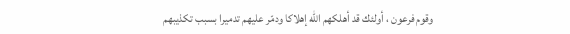وقوم فرعون ، أولئك قد أهلكهم الله إهلاكا ودمّر عليهم تدميرا بسبب تكذيبهم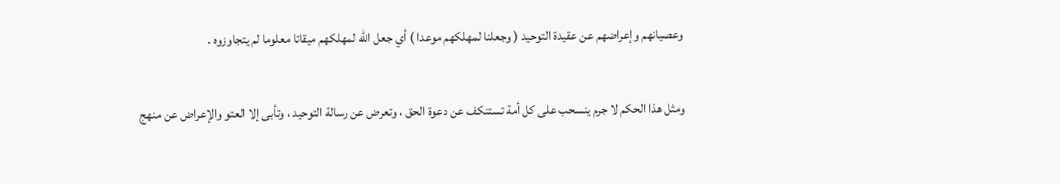وعصيانهم وإعراضهم عن عقيدة التوحيد ( وجعلنا لمهلكهم موعدا ) أي جعل الله لمهلكهم ميقاتا معلوما لم يتجاوزوه .

ومثل هذا الحكم لا جرم ينسحب على كل أمة تستنكف عن دعوة الحق ، وتعرض عن رسالة التوحيد ، وتأبى إلا العتو والإعراض عن منهج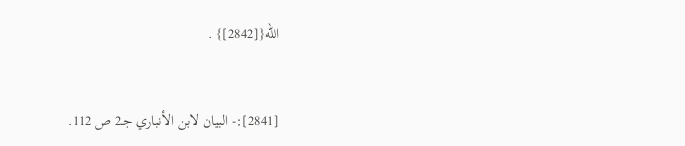الله{[2842]} .


[2841]:- البيان لابن الأنباري جـ2 ص 112.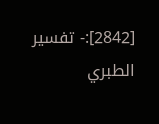[2842]:- تفسير الطبري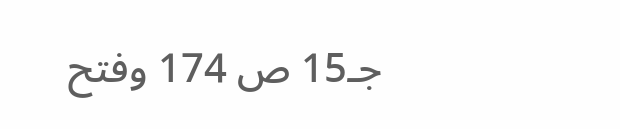جـ15 ص 174 وفتح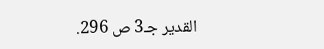القدير جـ3 ص 296.